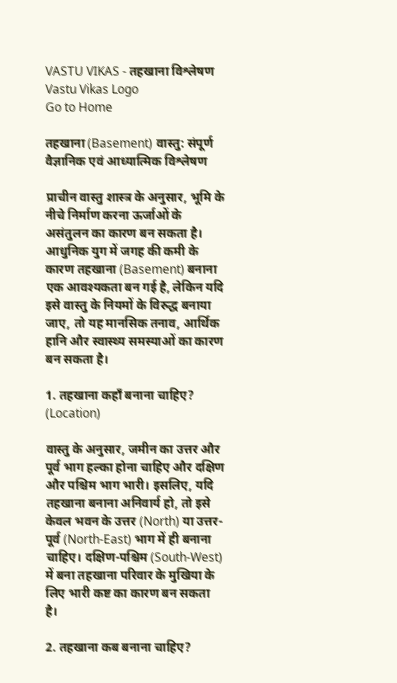VASTU VIKAS - तहखाना विश्लेषण
Vastu Vikas Logo
Go to Home

तहखाना (Basement) वास्तु: संपूर्ण वैज्ञानिक एवं आध्यात्मिक विश्लेषण

प्राचीन वास्तु शास्त्र के अनुसार, भूमि के नीचे निर्माण करना ऊर्जाओं के असंतुलन का कारण बन सकता है। आधुनिक युग में जगह की कमी के कारण तहखाना (Basement) बनाना एक आवश्यकता बन गई है, लेकिन यदि इसे वास्तु के नियमों के विरुद्ध बनाया जाए, तो यह मानसिक तनाव, आर्थिक हानि और स्वास्थ्य समस्याओं का कारण बन सकता है।

1. तहखाना कहाँ बनाना चाहिए? (Location)

वास्तु के अनुसार, जमीन का उत्तर और पूर्व भाग हल्का होना चाहिए और दक्षिण और पश्चिम भाग भारी। इसलिए, यदि तहखाना बनाना अनिवार्य हो, तो इसे केवल भवन के उत्तर (North) या उत्तर-पूर्व (North-East) भाग में ही बनाना चाहिए। दक्षिण-पश्चिम (South-West) में बना तहखाना परिवार के मुखिया के लिए भारी कष्ट का कारण बन सकता है।

2. तहखाना कब बनाना चाहिए?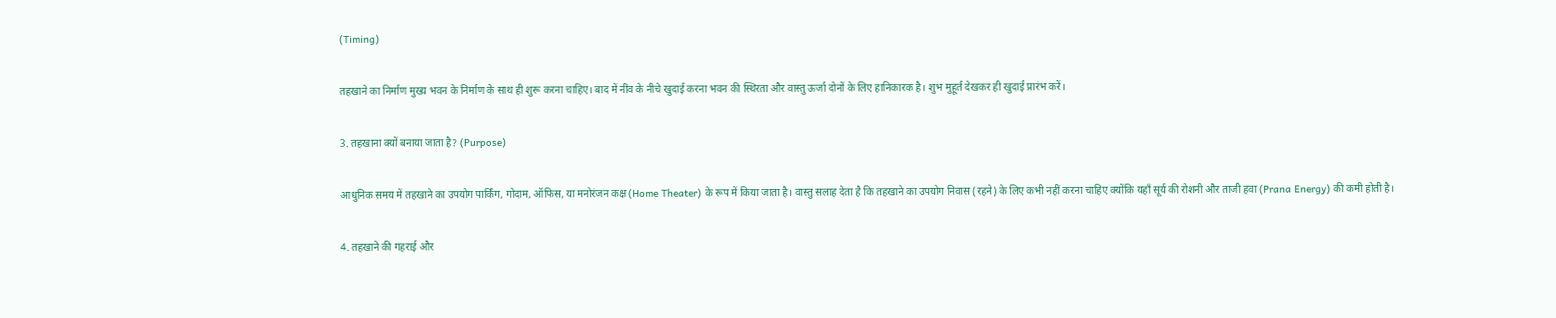(Timing)

तहखाने का निर्माण मुख्य भवन के निर्माण के साथ ही शुरू करना चाहिए। बाद में नींव के नीचे खुदाई करना भवन की स्थिरता और वास्तु ऊर्जा दोनों के लिए हानिकारक है। शुभ मुहूर्त देखकर ही खुदाई प्रारंभ करें।

3. तहखाना क्यों बनाया जाता है? (Purpose)

आधुनिक समय में तहखाने का उपयोग पार्किंग, गोदाम, ऑफिस, या मनोरंजन कक्ष (Home Theater) के रूप में किया जाता है। वास्तु सलाह देता है कि तहखाने का उपयोग निवास (रहने) के लिए कभी नहीं करना चाहिए क्योंकि यहाँ सूर्य की रोशनी और ताजी हवा (Prana Energy) की कमी होती है।

4. तहखाने की गहराई और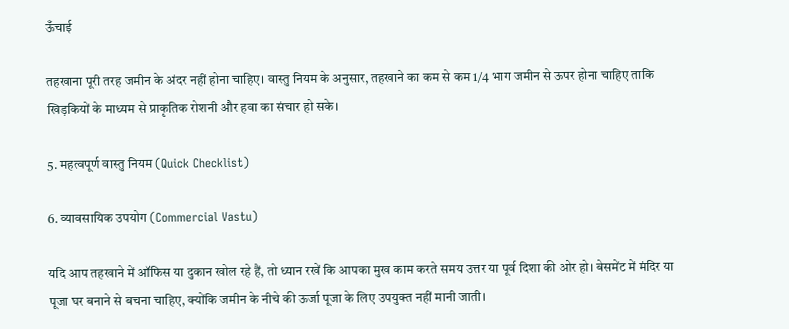ऊँचाई

तहखाना पूरी तरह जमीन के अंदर नहीं होना चाहिए। वास्तु नियम के अनुसार, तहखाने का कम से कम 1/4 भाग जमीन से ऊपर होना चाहिए ताकि खिड़कियों के माध्यम से प्राकृतिक रोशनी और हवा का संचार हो सके।

5. महत्वपूर्ण वास्तु नियम (Quick Checklist)

6. व्यावसायिक उपयोग (Commercial Vastu)

यदि आप तहखाने में ऑफिस या दुकान खोल रहे हैं, तो ध्यान रखें कि आपका मुख काम करते समय उत्तर या पूर्व दिशा की ओर हो। बेसमेंट में मंदिर या पूजा घर बनाने से बचना चाहिए, क्योंकि जमीन के नीचे की ऊर्जा पूजा के लिए उपयुक्त नहीं मानी जाती।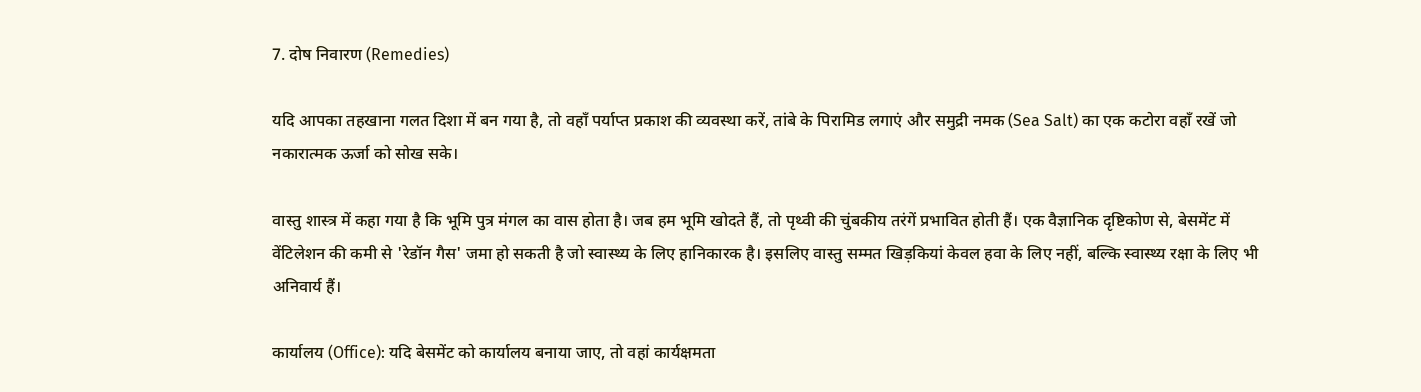7. दोष निवारण (Remedies)

यदि आपका तहखाना गलत दिशा में बन गया है, तो वहाँ पर्याप्त प्रकाश की व्यवस्था करें, तांबे के पिरामिड लगाएं और समुद्री नमक (Sea Salt) का एक कटोरा वहाँ रखें जो नकारात्मक ऊर्जा को सोख सके।

वास्तु शास्त्र में कहा गया है कि भूमि पुत्र मंगल का वास होता है। जब हम भूमि खोदते हैं, तो पृथ्वी की चुंबकीय तरंगें प्रभावित होती हैं। एक वैज्ञानिक दृष्टिकोण से, बेसमेंट में वेंटिलेशन की कमी से 'रेडॉन गैस' जमा हो सकती है जो स्वास्थ्य के लिए हानिकारक है। इसलिए वास्तु सम्मत खिड़कियां केवल हवा के लिए नहीं, बल्कि स्वास्थ्य रक्षा के लिए भी अनिवार्य हैं।

कार्यालय (Office): यदि बेसमेंट को कार्यालय बनाया जाए, तो वहां कार्यक्षमता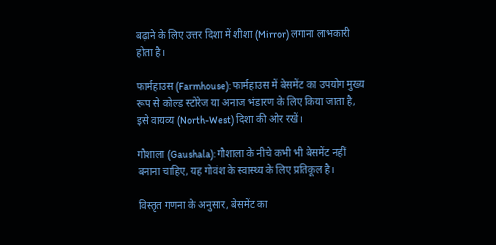बढ़ाने के लिए उत्तर दिशा में शीशा (Mirror) लगाना लाभकारी होता है।

फार्महाउस (Farmhouse): फार्महाउस में बेसमेंट का उपयोग मुख्य रूप से कोल्ड स्टोरेज या अनाज भंडारण के लिए किया जाता है, इसे वायव्य (North-West) दिशा की ओर रखें।

गौशाला (Gaushala): गौशाला के नीचे कभी भी बेसमेंट नहीं बनाना चाहिए, यह गोवंश के स्वास्थ्य के लिए प्रतिकूल है।

विस्तृत गणना के अनुसार, बेसमेंट का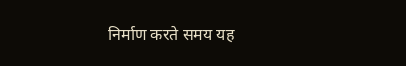निर्माण करते समय यह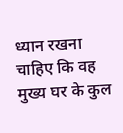ध्यान रखना चाहिए कि वह मुख्य घर के कुल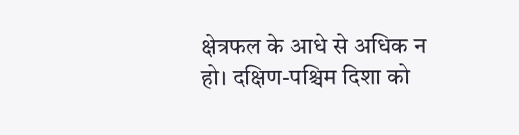क्षेत्रफल के आधे से अधिक न हो। दक्षिण-पश्चिम दिशा को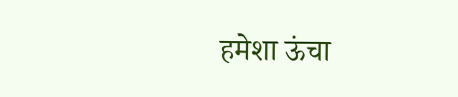हमेशा ऊंचा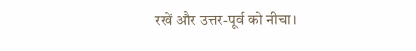रखें और उत्तर-पूर्व को नीचा।